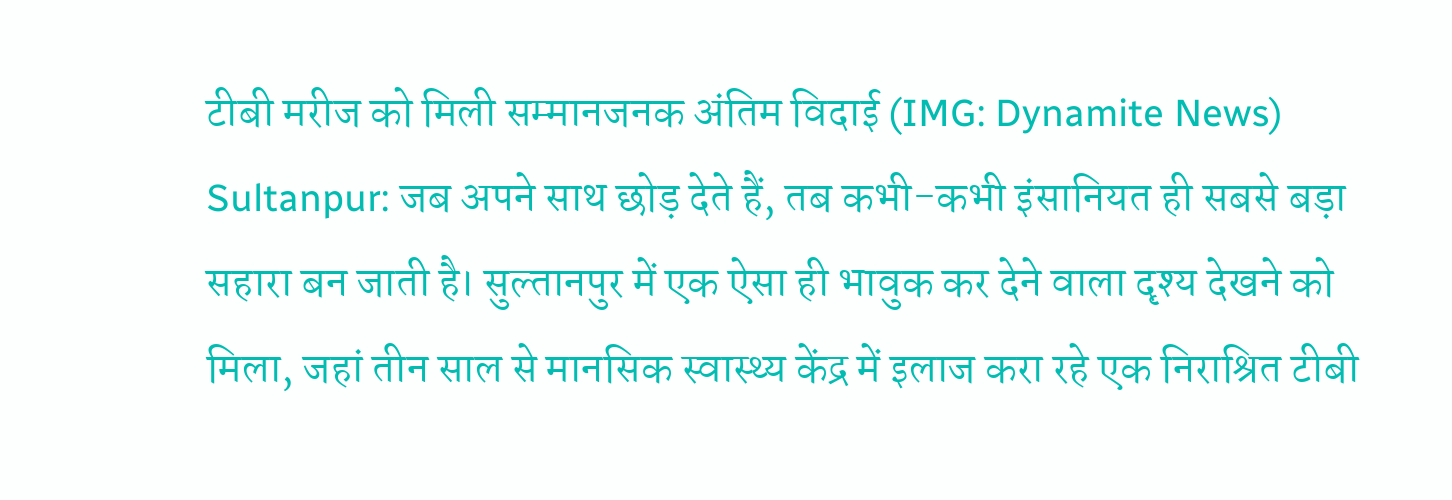टीबी मरीज को मिली सम्मानजनक अंतिम विदाई (IMG: Dynamite News)
Sultanpur: जब अपने साथ छोड़ देते हैं, तब कभी-कभी इंसानियत ही सबसे बड़ा सहारा बन जाती है। सुल्तानपुर में एक ऐसा ही भावुक कर देने वाला दृश्य देखने को मिला, जहां तीन साल से मानसिक स्वास्थ्य केंद्र में इलाज करा रहे एक निराश्रित टीबी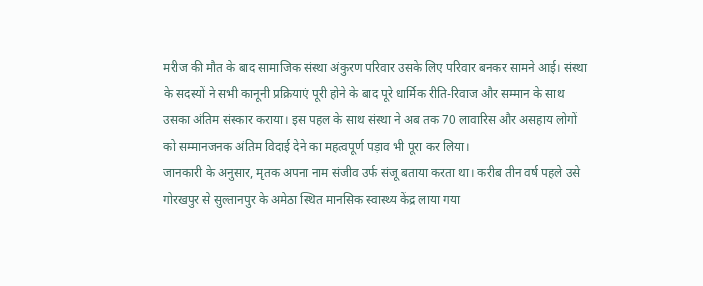मरीज की मौत के बाद सामाजिक संस्था अंकुरण परिवार उसके लिए परिवार बनकर सामने आई। संस्था के सदस्यों ने सभी कानूनी प्रक्रियाएं पूरी होने के बाद पूरे धार्मिक रीति-रिवाज और सम्मान के साथ उसका अंतिम संस्कार कराया। इस पहल के साथ संस्था ने अब तक 70 लावारिस और असहाय लोगों को सम्मानजनक अंतिम विदाई देने का महत्वपूर्ण पड़ाव भी पूरा कर लिया।
जानकारी के अनुसार, मृतक अपना नाम संजीव उर्फ संजू बताया करता था। करीब तीन वर्ष पहले उसे गोरखपुर से सुल्तानपुर के अमेठा स्थित मानसिक स्वास्थ्य केंद्र लाया गया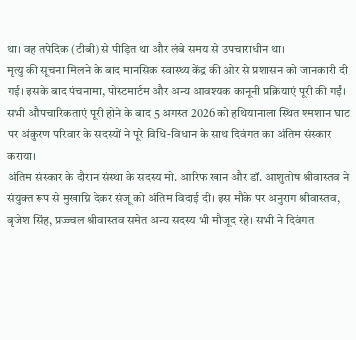था। वह तपेदिक (टीबी) से पीड़ित था और लंबे समय से उपचाराधीन था।
मृत्यु की सूचना मिलने के बाद मानसिक स्वास्थ्य केंद्र की ओर से प्रशासन को जानकारी दी गई। इसके बाद पंचनामा, पोस्टमार्टम और अन्य आवश्यक कानूनी प्रक्रियाएं पूरी की गईं। सभी औपचारिकताएं पूरी होने के बाद 5 अगस्त 2026 को हथियानाला स्थित श्मशान घाट पर अंकुरण परिवार के सदस्यों ने पूरे विधि-विधान के साथ दिवंगत का अंतिम संस्कार कराया।
अंतिम संस्कार के दौरान संस्था के सदस्य मो. आरिफ खान और डॉ. आशुतोष श्रीवास्तव ने संयुक्त रूप से मुखाग्नि देकर संजू को अंतिम विदाई दी। इस मौके पर अनुराग श्रीवास्तव, बृजेश सिंह, प्रज्ज्वल श्रीवास्तव समेत अन्य सदस्य भी मौजूद रहे। सभी ने दिवंगत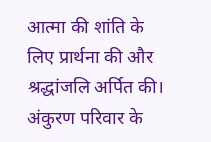आत्मा की शांति के लिए प्रार्थना की और श्रद्धांजलि अर्पित की।
अंकुरण परिवार के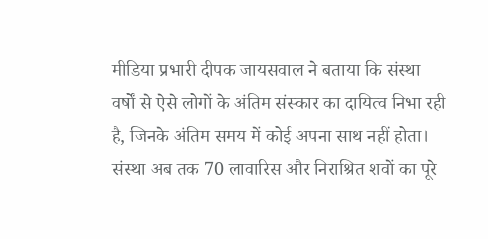मीडिया प्रभारी दीपक जायसवाल ने बताया कि संस्था वर्षों से ऐसे लोगों के अंतिम संस्कार का दायित्व निभा रही है, जिनके अंतिम समय में कोई अपना साथ नहीं होता। संस्था अब तक 70 लावारिस और निराश्रित शवों का पूरे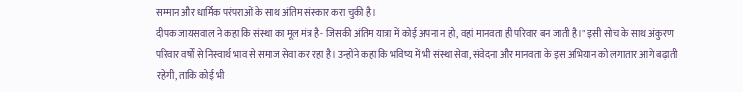सम्मान और धार्मिक परंपराओं के साथ अंतिम संस्कार करा चुकी है।
दीपक जायसवाल ने कहा कि संस्था का मूल मंत्र है- जिसकी अंतिम यात्रा में कोई अपना न हो, वहां मानवता ही परिवार बन जाती है।" इसी सोच के साथ अंकुरण परिवार वर्षों से निस्वार्थ भाव से समाज सेवा कर रहा है। उन्होंने कहा कि भविष्य में भी संस्था सेवा, संवेदना और मानवता के इस अभियान को लगातार आगे बढ़ाती रहेगी, ताकि कोई भी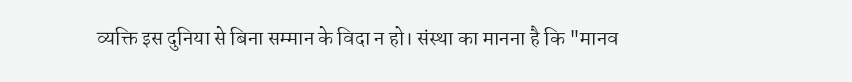व्यक्ति इस दुनिया से बिना सम्मान के विदा न हो। संस्था का मानना है कि "मानव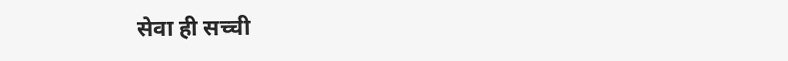सेवा ही सच्ची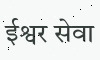ईश्वर सेवा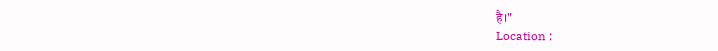है।"
Location :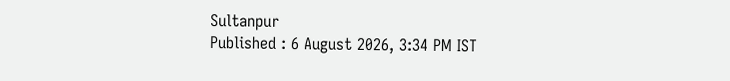Sultanpur
Published : 6 August 2026, 3:34 PM IST